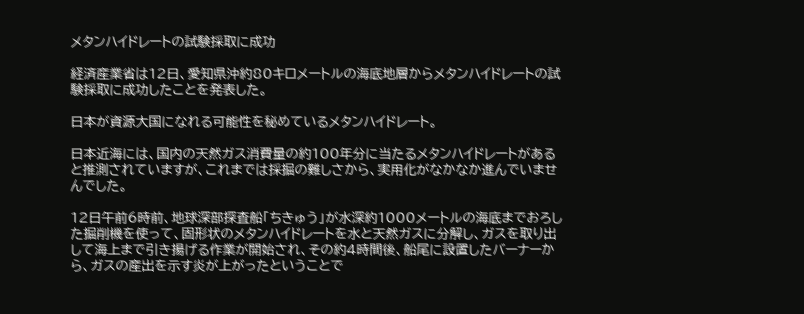メタンハイドレートの試験採取に成功

経済産業省は12日、愛知県沖約80キロメートルの海底地層からメタンハイドレートの試験採取に成功したことを発表した。

日本が資源大国になれる可能性を秘めているメタンハイドレート。

日本近海には、国内の天然ガス消費量の約100年分に当たるメタンハイドレートがあると推測されていますが、これまでは採掘の難しさから、実用化がなかなか進んでいませんでした。

12日午前6時前、地球深部探査船「ちきゅう」が水深約1000メートルの海底までおろした掘削機を使って、固形状のメタンハイドレートを水と天然ガスに分解し、ガスを取り出して海上まで引き揚げる作業が開始され、その約4時間後、船尾に設置したバーナーから、ガスの産出を示す炎が上がったということで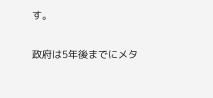す。

政府は5年後までにメタ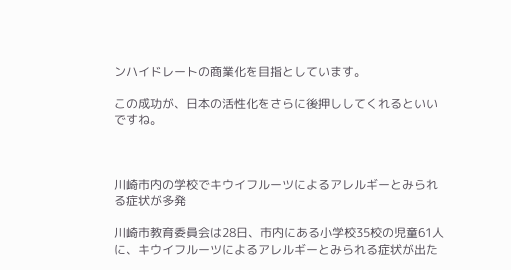ンハイドレートの商業化を目指としています。

この成功が、日本の活性化をさらに後押ししてくれるといいですね。



川崎市内の学校でキウイフルーツによるアレルギーとみられる症状が多発

川崎市教育委員会は28日、市内にある小学校35校の児童61人に、キウイフルーツによるアレルギーとみられる症状が出た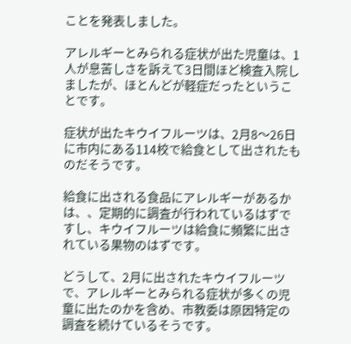ことを発表しました。

アレルギーとみられる症状が出た児童は、1人が息苦しさを訴えて3日間ほど検査入院しましたが、ほとんどが軽症だったということです。

症状が出たキウイフルーツは、2月8〜26日に市内にある114校で給食として出されたものだそうです。

給食に出される食品にアレルギーがあるかは、、定期的に調査が行われているはずですし、キウイフルーツは給食に頻繁に出されている果物のはずです。

どうして、2月に出されたキウイフルーツで、アレルギーとみられる症状が多くの児童に出たのかを含め、市教委は原因特定の調査を続けているそうです。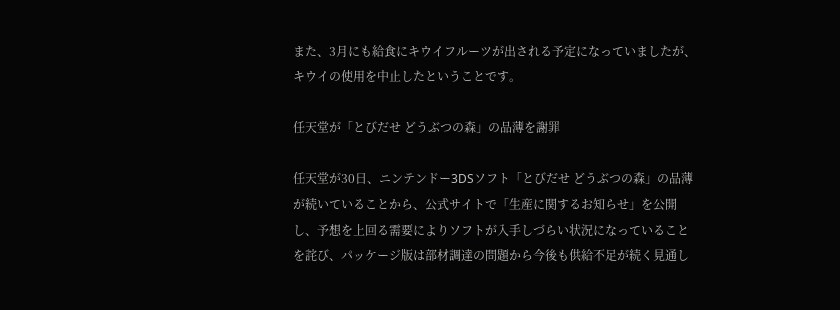また、3月にも給食にキウイフルーツが出される予定になっていましたが、キウイの使用を中止したということです。

任天堂が「とびだせ どうぶつの森」の品薄を謝罪

任天堂が30日、ニンテンドー3DSソフト「とびだせ どうぶつの森」の品薄が続いていることから、公式サイトで「生産に関するお知らせ」を公開し、予想を上回る需要によりソフトが入手しづらい状況になっていることを詫び、パッケージ版は部材調達の問題から今後も供給不足が続く見通し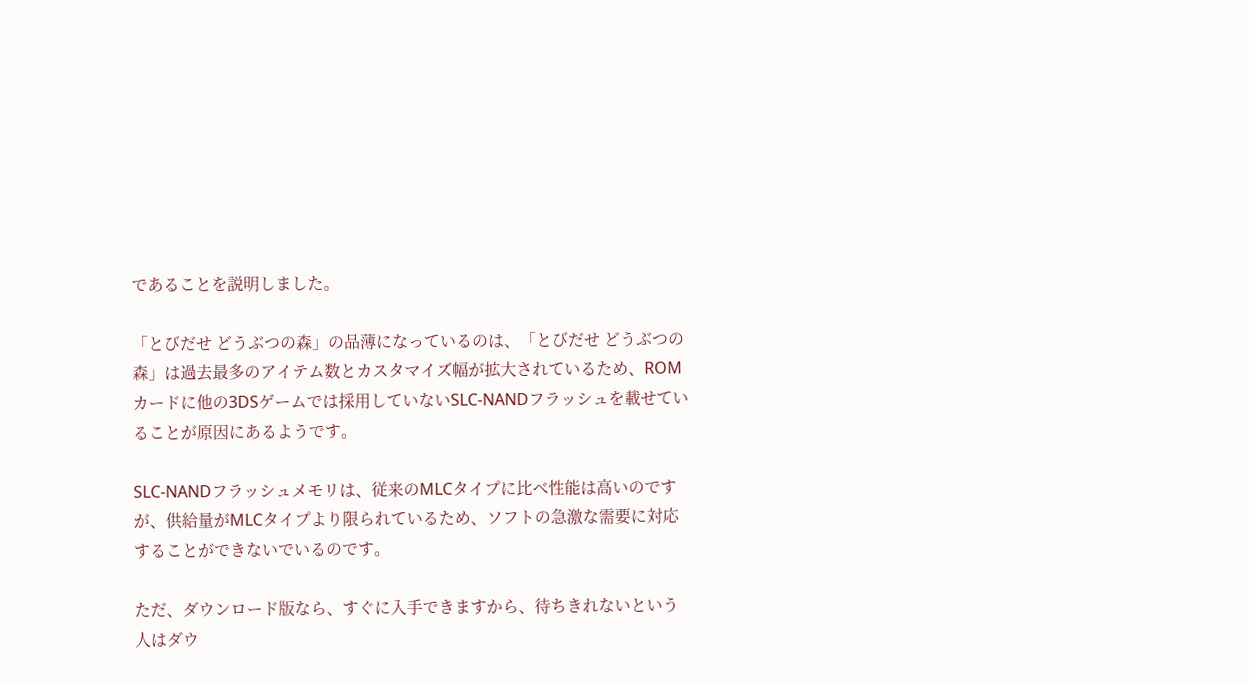であることを説明しました。

「とびだせ どうぶつの森」の品薄になっているのは、「とびだせ どうぶつの森」は過去最多のアイテム数とカスタマイズ幅が拡大されているため、ROMカードに他の3DSゲームでは採用していないSLC-NANDフラッシュを載せていることが原因にあるようです。

SLC-NANDフラッシュメモリは、従来のMLCタイプに比べ性能は高いのですが、供給量がMLCタイプより限られているため、ソフトの急激な需要に対応することができないでいるのです。

ただ、ダウンロード版なら、すぐに入手できますから、待ちきれないという人はダウ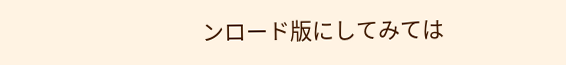ンロード版にしてみては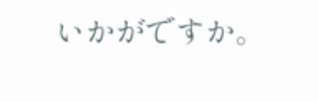いかがですか。